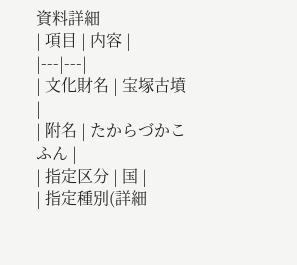資料詳細
| 項目 | 内容 |
|---|---|
| 文化財名 | 宝塚古墳 |
| 附名 | たからづかこふん |
| 指定区分 | 国 |
| 指定種別(詳細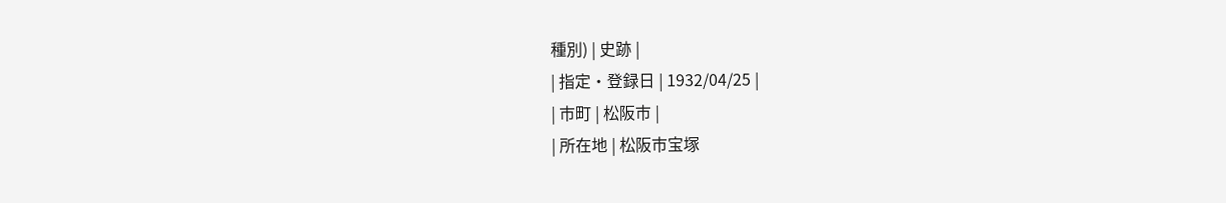種別) | 史跡 |
| 指定・登録日 | 1932/04/25 |
| 市町 | 松阪市 |
| 所在地 | 松阪市宝塚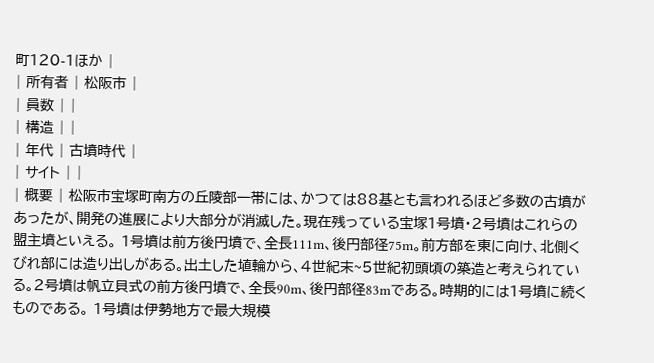町120-1ほか |
| 所有者 | 松阪市 |
| 員数 | |
| 構造 | |
| 年代 | 古墳時代 |
| サイト | |
| 概要 | 松阪市宝塚町南方の丘陵部一帯には、かつては88基とも言われるほど多数の古墳があったが、開発の進展により大部分が消滅した。現在残っている宝塚1号墳・2号墳はこれらの盟主墳といえる。 1号墳は前方後円墳で、全長111m、後円部径75m。前方部を東に向け、北側くびれ部には造り出しがある。出土した埴輪から、4世紀末~5世紀初頭頃の築造と考えられている。2号墳は帆立貝式の前方後円墳で、全長90m、後円部径83mである。時期的には1号墳に続くものである。 1号墳は伊勢地方で最大規模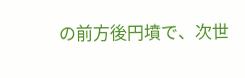の前方後円墳で、次世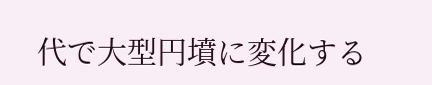代で大型円墳に変化する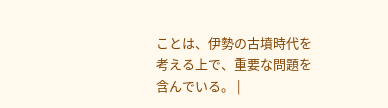ことは、伊勢の古墳時代を考える上で、重要な問題を含んでいる。 |